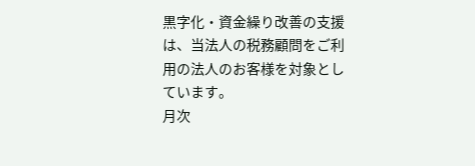黒字化・資金繰り改善の支援は、当法人の税務顧問をご利用の法人のお客様を対象としています。
月次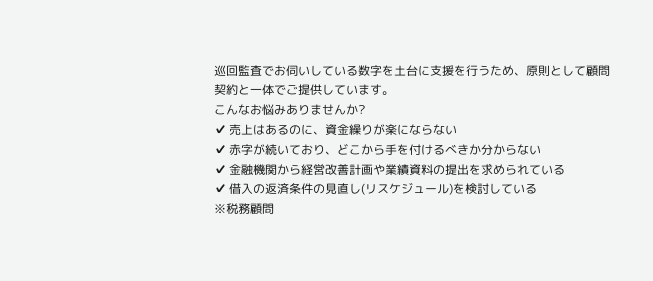巡回監査でお伺いしている数字を土台に支援を行うため、原則として顧問契約と一体でご提供しています。
こんなお悩みありませんか?
✔ 売上はあるのに、資金繰りが楽にならない
✔ 赤字が続いており、どこから手を付けるべきか分からない
✔ 金融機関から経営改善計画や業績資料の提出を求められている
✔ 借入の返済条件の見直し(リスケジュール)を検討している
※税務顧問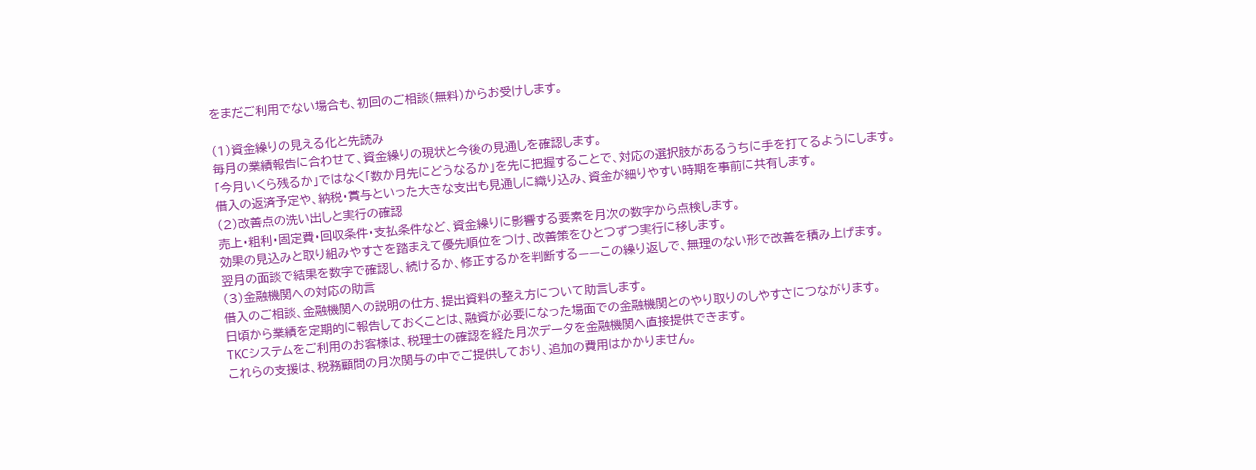をまだご利用でない場合も、初回のご相談(無料)からお受けします。

(1)資金繰りの見える化と先読み
毎月の業績報告に合わせて、資金繰りの現状と今後の見通しを確認します。
「今月いくら残るか」ではなく「数か月先にどうなるか」を先に把握することで、対応の選択肢があるうちに手を打てるようにします。
借入の返済予定や、納税・賞与といった大きな支出も見通しに織り込み、資金が細りやすい時期を事前に共有します。
(2)改善点の洗い出しと実行の確認
売上・粗利・固定費・回収条件・支払条件など、資金繰りに影響する要素を月次の数字から点検します。
効果の見込みと取り組みやすさを踏まえて優先順位をつけ、改善策をひとつずつ実行に移します。
翌月の面談で結果を数字で確認し、続けるか、修正するかを判断する——この繰り返しで、無理のない形で改善を積み上げます。
(3)金融機関への対応の助言
借入のご相談、金融機関への説明の仕方、提出資料の整え方について助言します。
日頃から業績を定期的に報告しておくことは、融資が必要になった場面での金融機関とのやり取りのしやすさにつながります。
TKCシステムをご利用のお客様は、税理士の確認を経た月次データを金融機関へ直接提供できます。
これらの支援は、税務顧問の月次関与の中でご提供しており、追加の費用はかかりません。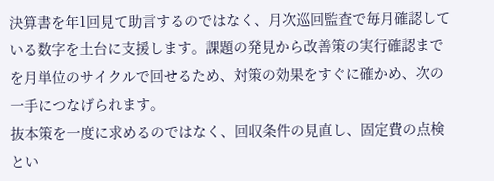決算書を年1回見て助言するのではなく、月次巡回監査で毎月確認している数字を土台に支援します。課題の発見から改善策の実行確認までを月単位のサイクルで回せるため、対策の効果をすぐに確かめ、次の一手につなげられます。
抜本策を一度に求めるのではなく、回収条件の見直し、固定費の点検とい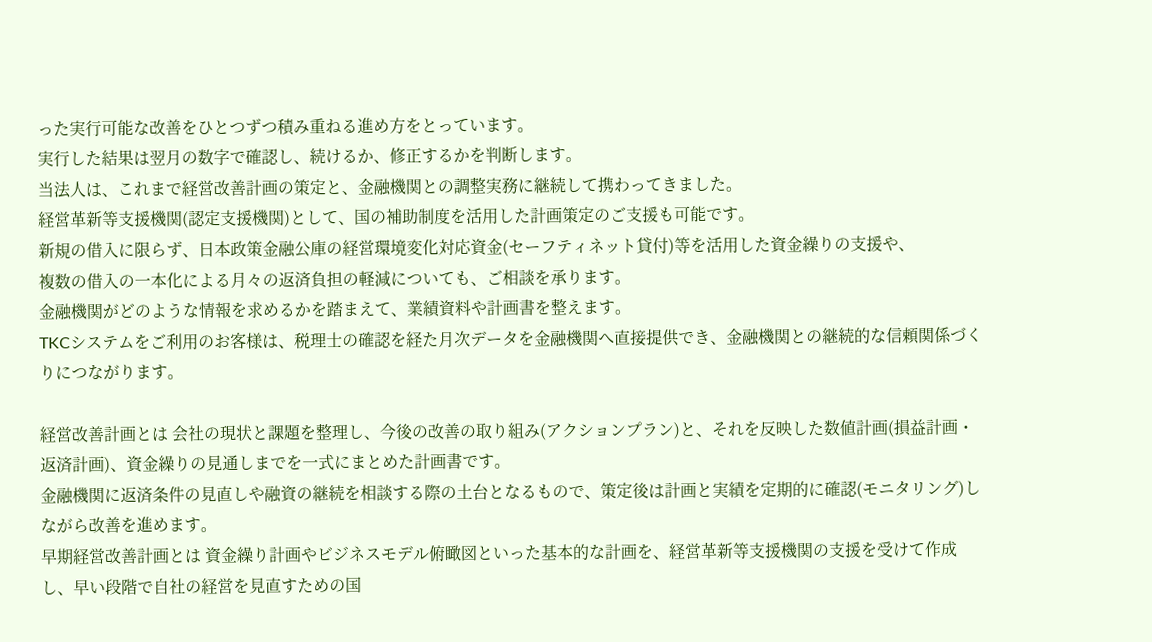った実行可能な改善をひとつずつ積み重ねる進め方をとっています。
実行した結果は翌月の数字で確認し、続けるか、修正するかを判断します。
当法人は、これまで経営改善計画の策定と、金融機関との調整実務に継続して携わってきました。
経営革新等支援機関(認定支援機関)として、国の補助制度を活用した計画策定のご支援も可能です。
新規の借入に限らず、日本政策金融公庫の経営環境変化対応資金(セーフティネット貸付)等を活用した資金繰りの支援や、
複数の借入の一本化による月々の返済負担の軽減についても、ご相談を承ります。
金融機関がどのような情報を求めるかを踏まえて、業績資料や計画書を整えます。
TKCシステムをご利用のお客様は、税理士の確認を経た月次データを金融機関へ直接提供でき、金融機関との継続的な信頼関係づくりにつながります。

経営改善計画とは 会社の現状と課題を整理し、今後の改善の取り組み(アクションプラン)と、それを反映した数値計画(損益計画・返済計画)、資金繰りの見通しまでを一式にまとめた計画書です。
金融機関に返済条件の見直しや融資の継続を相談する際の土台となるもので、策定後は計画と実績を定期的に確認(モニタリング)しながら改善を進めます。
早期経営改善計画とは 資金繰り計画やビジネスモデル俯瞰図といった基本的な計画を、経営革新等支援機関の支援を受けて作成し、早い段階で自社の経営を見直すための国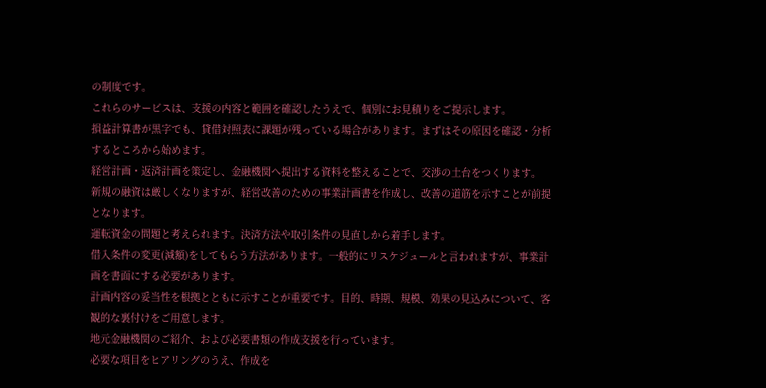の制度です。
これらのサービスは、支援の内容と範囲を確認したうえで、個別にお見積りをご提示します。
損益計算書が黒字でも、貸借対照表に課題が残っている場合があります。まずはその原因を確認・分析するところから始めます。
経営計画・返済計画を策定し、金融機関へ提出する資料を整えることで、交渉の土台をつくります。
新規の融資は厳しくなりますが、経営改善のための事業計画書を作成し、改善の道筋を示すことが前提となります。
運転資金の問題と考えられます。決済方法や取引条件の見直しから着手します。
借入条件の変更(減額)をしてもらう方法があります。一般的にリスケジュールと言われますが、事業計画を書面にする必要があります。
計画内容の妥当性を根拠とともに示すことが重要です。目的、時期、規模、効果の見込みについて、客観的な裏付けをご用意します。
地元金融機関のご紹介、および必要書類の作成支援を行っています。
必要な項目をヒアリングのうえ、作成を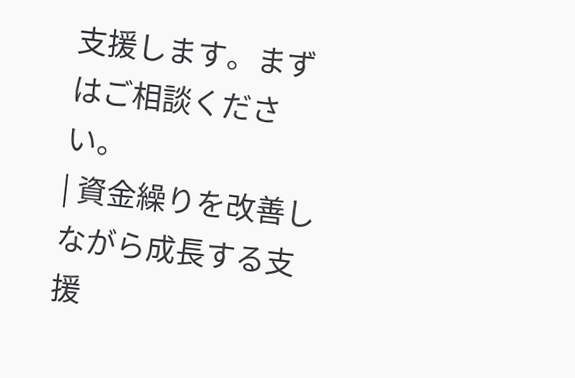支援します。まずはご相談ください。
| 資金繰りを改善しながら成長する支援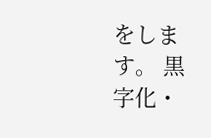をします。 黒字化・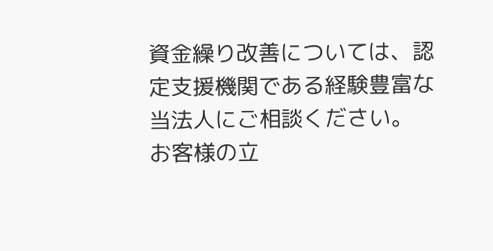資金繰り改善については、認定支援機関である経験豊富な当法人にご相談ください。 お客様の立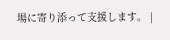場に寄り添って支援します。 |